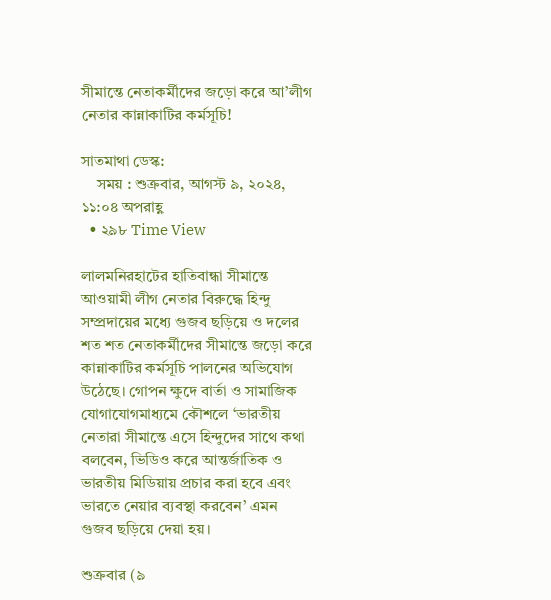সীমান্তে নেতাকর্মীদের জড়ো করে আ’লীগ নেতার কান্নাকাটির কর্মসূচি!

সাতমাথা ডেস্ক:
    সময় : শুক্রবার, আগস্ট ৯, ২০২৪, ১১:০৪ অপরাহ্ণ
  • ২৯৮ Time View

লালমনিরহাটের হাতিবান্ধা সীমান্তে আওয়ামী লীগ নেতার বিরুদ্ধে হিন্দু সম্প্রদায়ের মধ্যে গুজব ছড়িয়ে ও দলের শত শত নেতাকর্মীদের সীমান্তে জড়ো করে কান্নাকাটির কর্মসূচি পালনের অভিযোগ উঠেছে। গোপন ক্ষুদে বার্তা ও সামাজিক যোগাযোগমাধ্যমে কৌশলে ‘ভারতীয় নেতারা সীমান্তে এসে হিন্দুদের সাথে কথা বলবেন, ভিডিও করে আন্তর্জাতিক ও ভারতীয় মিডিয়ায় প্রচার করা হবে এবং ভারতে নেয়ার ব্যবস্থা করবেন’ এমন গুজব ছড়িয়ে দেয়া হয়।

শুক্রবার (৯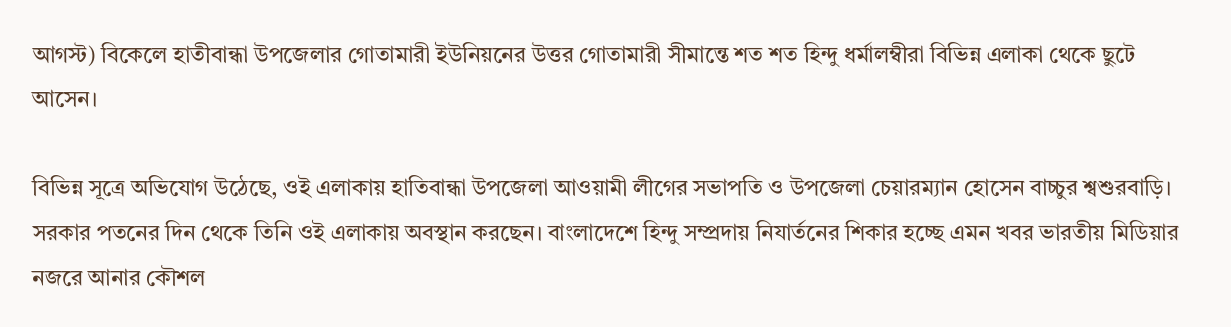আগস্ট) বিকেলে হাতীবান্ধা উপজেলার গোতামারী ইউনিয়নের উত্তর গোতামারী সীমান্তে শত শত হিন্দু ধর্মালম্বীরা বিভিন্ন এলাকা থেকে ছুটে আসেন।

বিভিন্ন সূত্রে অভিযোগ উঠেছে, ওই এলাকায় হাতিবান্ধা উপজেলা আওয়ামী লীগের সভাপতি ও উপজেলা চেয়ারম্যান হোসেন বাচ্চুর শ্বশুরবাড়ি। সরকার পতনের দিন থেকে তিনি ওই এলাকায় অবস্থান করছেন। বাংলাদেশে হিন্দু সম্প্রদায় নিযার্তনের শিকার হচ্ছে এমন খবর ভারতীয় মিডিয়ার নজরে আনার কৌশল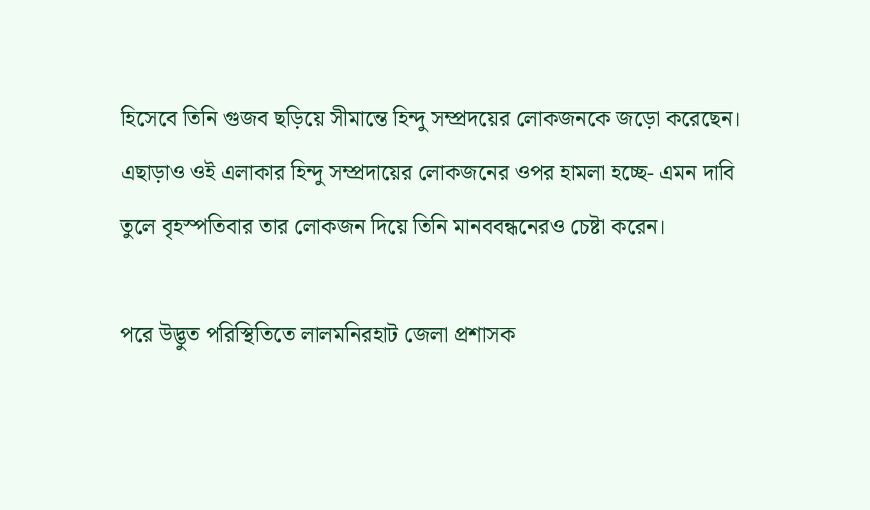হিসেবে তিনি গুজব ছড়িয়ে সীমান্তে হিন্দু সম্প্রদয়ের লোকজনকে জড়ো করেছেন। এছাড়াও ওই এলাকার হিন্দু সম্প্রদায়ের লোকজনের ওপর হামলা হচ্ছে- এমন দাবি তুলে বৃহস্পতিবার তার লোকজন দিয়ে তিনি মানববন্ধনেরও চেষ্টা করেন।

পরে উদ্ভুত পরিস্থিতিতে লালমনিরহাট জেলা প্রশাসক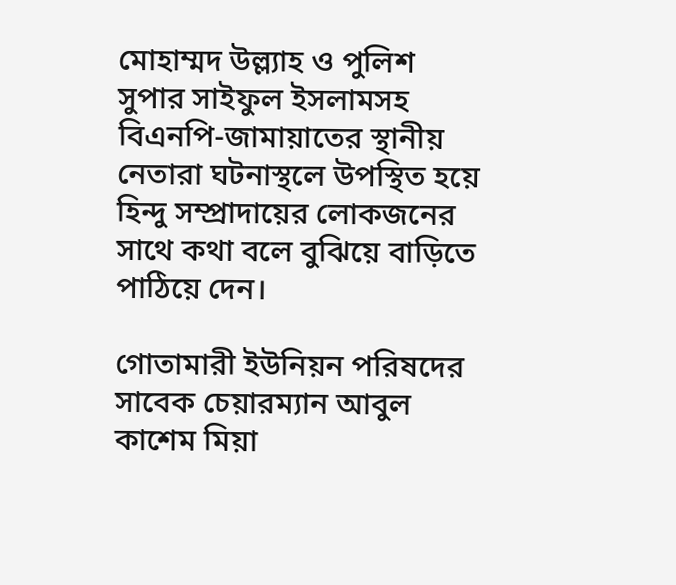মোহাম্মদ উল্ল্যাহ ও পুলিশ সুপার সাইফুল ইসলামসহ বিএনপি-জামায়াতের স্থানীয় নেতারা ঘটনাস্থলে উপস্থিত হয়ে হিন্দু সম্প্রাদায়ের লোকজনের সাথে কথা বলে বুঝিয়ে বাড়িতে পাঠিয়ে দেন।

গোতামারী ইউনিয়ন পরিষদের সাবেক চেয়ারম্যান আবুল কাশেম মিয়া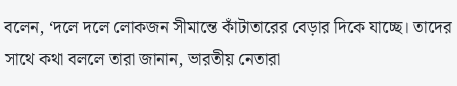বলেন, ‘দলে দলে লোকজন সীমান্তে কাঁটাতারের বেড়ার দিকে যাচ্ছে। তাদের সাথে কথা বললে তারা জানান, ভারতীয় নেতারা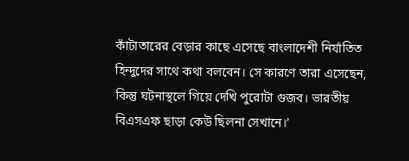কাঁটাতারের বেড়ার কাছে এসেছে বাংলাদেশী নির্যাতিত হিন্দুদের সাথে কথা বলবেন। সে কারণে তারা এসেছেন, কিন্তু ঘটনাস্থলে গিয়ে দেখি পুরোটা গুজব। ভারতীয় বিএসএফ ছাড়া কেউ ছিলনা সেখানে।’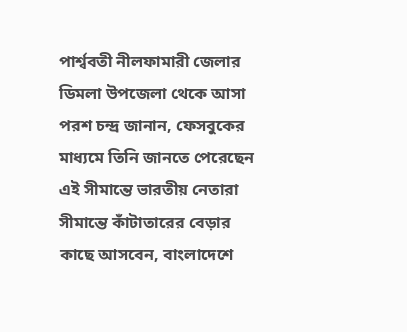পার্শ্ববতী নীলফামারী জেলার ডিমলা উপজেলা থেকে আসা পরশ চন্দ্র জানান, ফেসবুকের মাধ্যমে তিনি জানতে পেরেছেন এই সীমান্তে ভারতীয় নেতারা সীমান্তে কাঁটাতারের বেড়ার কাছে আসবেন, বাংলাদেশে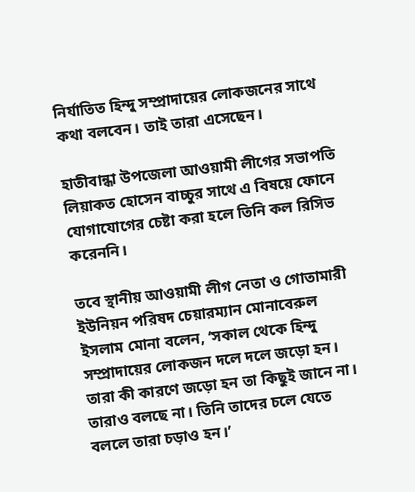নির্যাতিত হিন্দু সম্প্রাদায়ের লোকজনের সাথে কথা বলবেন। তাই তারা এসেছেন।

হাতীবান্ধা উপজেলা আওয়ামী লীগের সভাপতি লিয়াকত হোসেন বাচ্চুর সাথে এ বিষয়ে ফোনে যোগাযোগের চেষ্টা করা হলে তিনি কল রিসিভ করেননি।

তবে স্থানীয় আওয়ামী লীগ নেতা ও গোতামারী ইউনিয়ন পরিষদ চেয়ারম্যান মোনাবেরুল ইসলাম মোনা বলেন, ‘সকাল থেকে হিন্দু সম্প্রাদায়ের লোকজন দলে দলে জড়ো হন। তারা কী কারণে জড়ো হন তা কিছুই জানে না। তারাও বলছে না। তিনি তাদের চলে যেতে বললে তারা চড়াও হন।’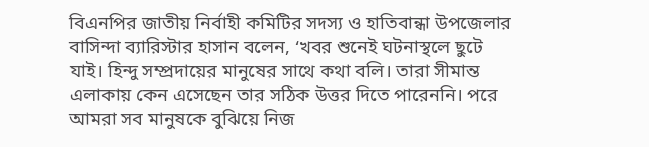বিএনপির জাতীয় নির্বাহী কমিটির সদস্য ও হাতিবান্ধা উপজেলার বাসিন্দা ব্যারিস্টার হাসান বলেন, ‘খবর শুনেই ঘটনাস্থলে ছুটে যাই। হিন্দু সম্প্রদায়ের মানুষের সাথে কথা বলি। তারা সীমান্ত এলাকায় কেন এসেছেন তার সঠিক উত্তর দিতে পারেননি। পরে আমরা সব মানুষকে বুঝিয়ে নিজ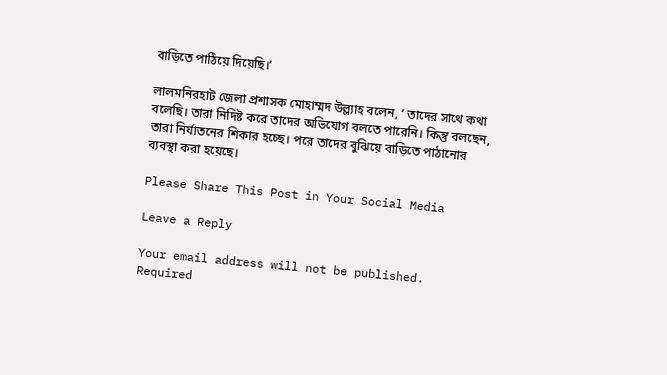বাড়িতে পাঠিয়ে দিয়েছি।’

লালমনিরহাট জেলা প্রশাসক মোহাম্মদ উল্ল্যাহ বলেন, ‘ তাদের সাথে কথা বলেছি। তারা নিদিষ্ট করে তাদের অভিযোগ বলতে পারেনি। কিন্তু বলছেন, তারা নির্যাতনের শিকার হচ্ছে। পরে তাদের বুঝিয়ে বাড়িতে পাঠানোর ব্যবস্থা করা হয়েছে।

Please Share This Post in Your Social Media

Leave a Reply

Your email address will not be published. Required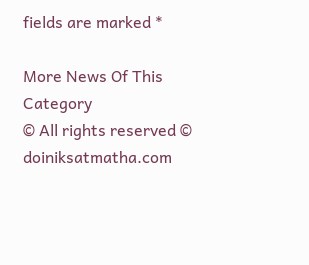fields are marked *

More News Of This Category
© All rights reserved ©  doiniksatmatha.com